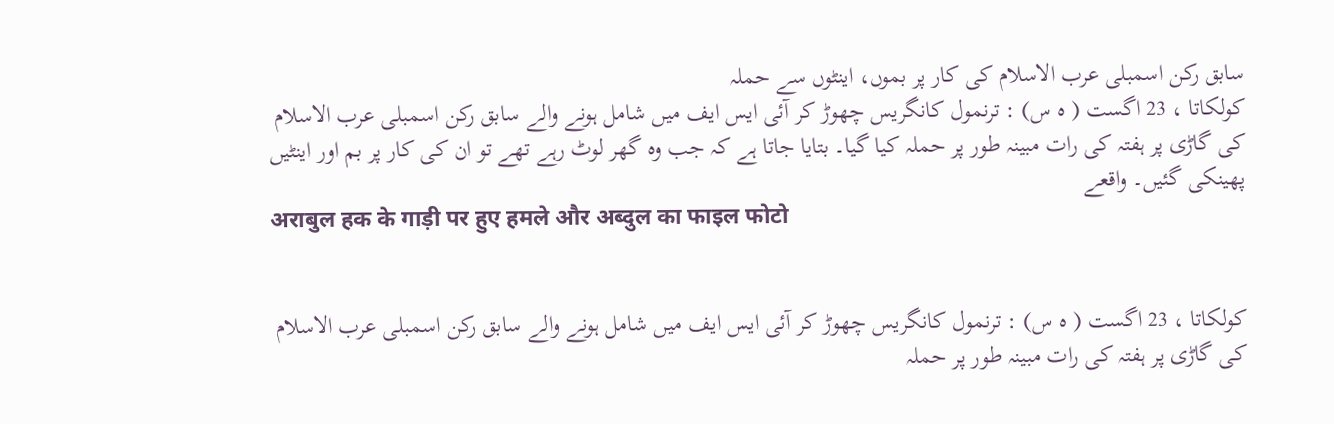سابق رکن اسمبلی عرب الاسلام کی کار پر بموں، اینٹوں سے حملہ
کولکاتا ، 23 اگست ( ہ س) : ترنمول کانگریس چھوڑ کر آئی ایس ایف میں شامل ہونے والے سابق رکن اسمبلی عرب الاسلام کی گاڑی پر ہفتہ کی رات مبینہ طور پر حملہ کیا گیا۔ بتایا جاتا ہے کہ جب وہ گھر لوٹ رہے تھے تو ان کی کار پر بم اور اینٹیں پھینکی گئیں۔ واقعے
अराबुल हक के गाड़ी पर हुए हमले और अब्दुल का फाइल फोटो


کولکاتا ، 23 اگست ( ہ س) : ترنمول کانگریس چھوڑ کر آئی ایس ایف میں شامل ہونے والے سابق رکن اسمبلی عرب الاسلام کی گاڑی پر ہفتہ کی رات مبینہ طور پر حملہ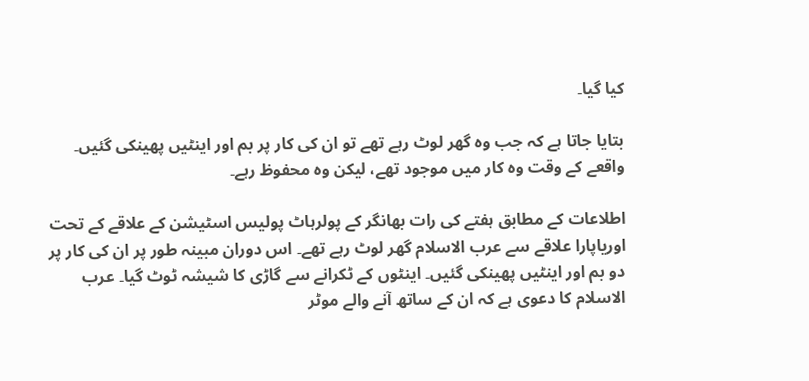کیا گیا۔

بتایا جاتا ہے کہ جب وہ گھر لوٹ رہے تھے تو ان کی کار پر بم اور اینٹیں پھینکی گئیں۔ واقعے کے وقت وہ کار میں موجود تھے، لیکن وہ محفوظ رہے۔

اطلاعات کے مطابق ہفتے کی رات بھانگر کے پولرہاٹ پولیس اسٹیشن کے علاقے کے تحت اوریاپارا علاقے سے عرب الاسلام گھر لوٹ رہے تھے۔ اس دوران مبینہ طور پر ان کی کار پر دو بم اور اینٹیں پھینکی گئیں۔ اینٹوں کے ٹکرانے سے گاڑی کا شیشہ ٹوٹ گیا۔ عرب الاسلام کا دعوی ہے کہ ان کے ساتھ آنے والے موٹر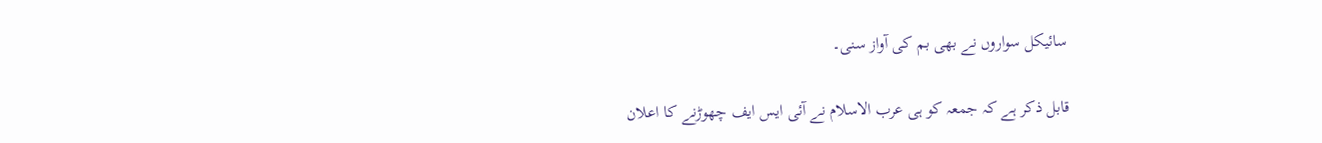سائیکل سواروں نے بھی بم کی آواز سنی۔

قابل ذکر ہے کہ جمعہ کو ہی عرب الاسلام نے آئی ایس ایف چھوڑنے کا اعلان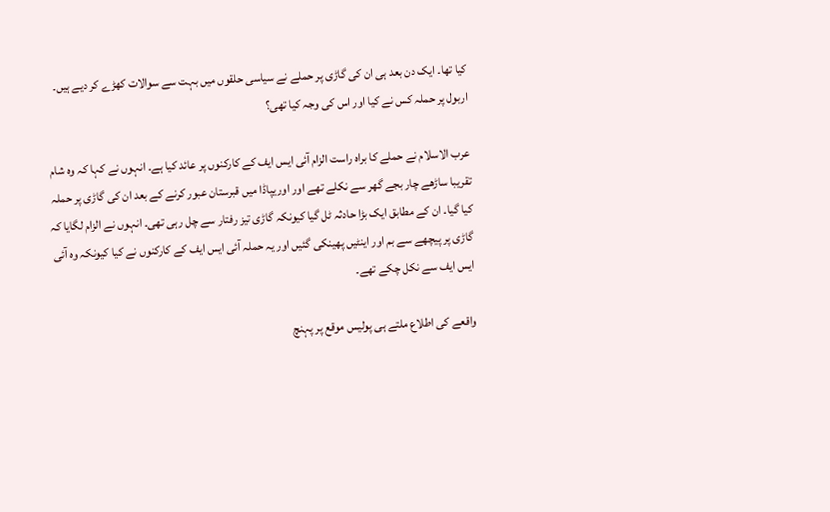کیا تھا۔ ایک دن بعد ہی ان کی گاڑی پر حملے نے سیاسی حلقوں میں بہت سے سوالات کھڑے کر دیے ہیں۔ اربول پر حملہ کس نے کیا اور اس کی وجہ کیا تھی؟

عرب الاسلام نے حملے کا براہ راست الزام آئی ایس ایف کے کارکنوں پر عائد کیا ہے۔ انہوں نے کہا کہ وہ شام تقریبا ساڑھے چار بجے گھر سے نکلے تھے اور اوریپاڈا میں قبرستان عبور کرنے کے بعد ان کی گاڑی پر حملہ کیا گیا۔ ان کے مطابق ایک بڑا حادثہ ٹل گیا کیونکہ گاڑی تیز رفتار سے چل رہی تھی۔ انہوں نے الزام لگایا کہ گاڑی پر پیچھے سے بم اور اینٹیں پھینکی گئیں اور یہ حملہ آئی ایس ایف کے کارکنوں نے کیا کیونکہ وہ آئی ایس ایف سے نکل چکے تھے۔

واقعے کی اطلاع ملتے ہی پولیس موقع پر پہنچ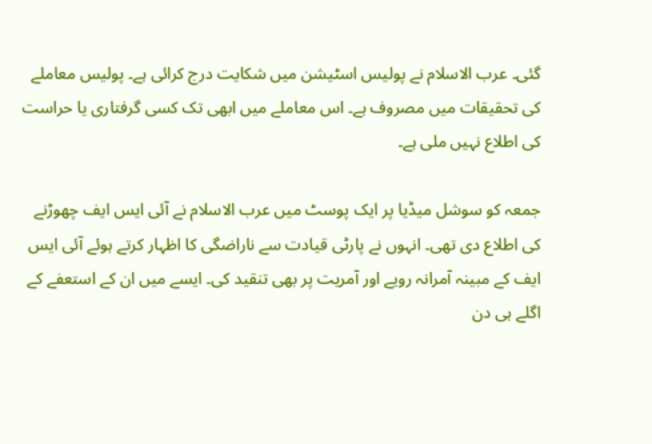گئی۔ عرب الاسلام نے پولیس اسٹیشن میں شکایت درج کرائی ہے۔ پولیس معاملے کی تحقیقات میں مصروف ہے۔ اس معاملے میں ابھی تک کسی گرفتاری یا حراست کی اطلاع نہیں ملی ہے۔

جمعہ کو سوشل میڈیا پر ایک پوسٹ میں عرب الاسلام نے آئی ایس ایف چھوڑنے کی اطلاع دی تھی۔ انہوں نے پارٹی قیادت سے ناراضگی کا اظہار کرتے ہوئے آئی ایس ایف کے مبینہ آمرانہ رویے اور آمریت پر بھی تنقید کی۔ ایسے میں ان کے استعفے کے اگلے ہی دن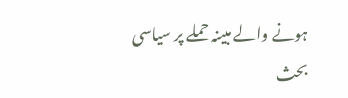ہونے والے مبینہ حملے پر سیاسی بحث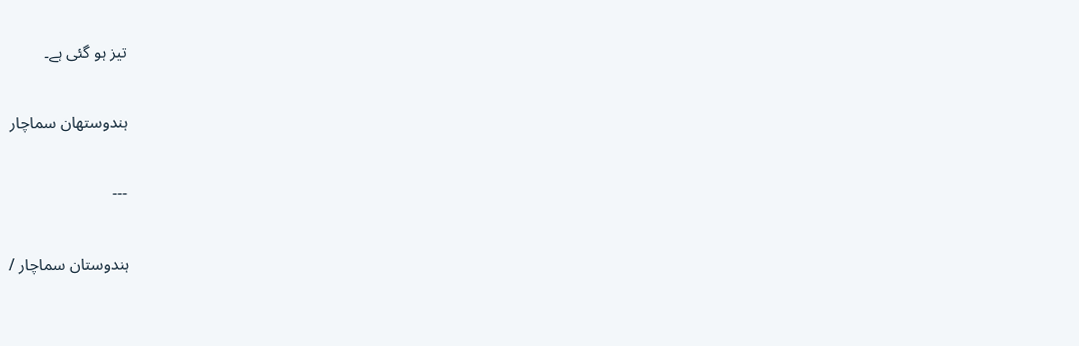تیز ہو گئی ہے۔

ہندوستھان سماچار

---

ہندوستان سماچار /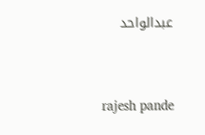عبدالواحد


 rajesh pande